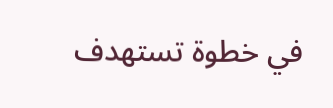في خطوة تستهدف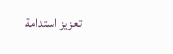تعزيز استدامة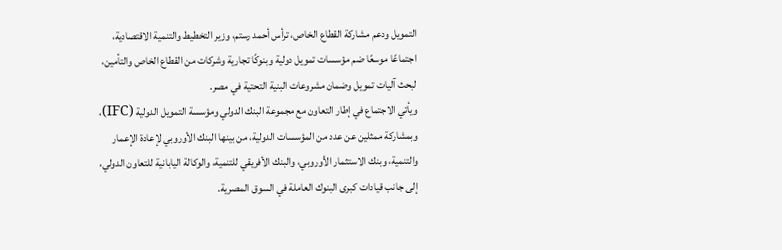التمويل ودعم مشاركة القطاع الخاص، ترأس أحمد رستم، وزير التخطيط والتنمية الاقتصادية، اجتماعًا موسعًا ضم مؤسسات تمويل دولية وبنوكًا تجارية وشركات من القطاع الخاص والتأمين، لبحث آليات تمويل وضمان مشروعات البنية التحتية في مصر.
ويأتي الاجتماع في إطار التعاون مع مجموعة البنك الدولي ومؤسسة التمويل الدولية (IFC)، وبمشاركة ممثلين عن عدد من المؤسسات الدولية، من بينها البنك الأوروبي لإعادة الإعمار والتنمية، وبنك الاستثمار الأوروبي، والبنك الأفريقي للتنمية، والوكالة اليابانية للتعاون الدولي، إلى جانب قيادات كبرى البنوك العاملة في السوق المصرية.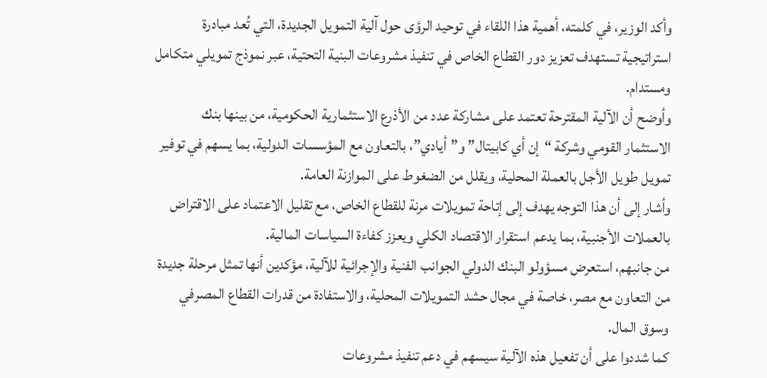وأكد الوزير، في كلمته، أهمية هذا اللقاء في توحيد الرؤى حول آلية التمويل الجديدة، التي تُعد مبادرة استراتيجية تستهدف تعزيز دور القطاع الخاص في تنفيذ مشروعات البنية التحتية، عبر نموذج تمويلي متكامل ومستدام.
وأوضح أن الآلية المقترحة تعتمد على مشاركة عدد من الأذرع الاستثمارية الحكومية، من بينها بنك الاستثمار القومي وشركة “إن أي كابيتال” و”أيادي”، بالتعاون مع المؤسسات الدولية، بما يسهم في توفير تمويل طويل الأجل بالعملة المحلية، ويقلل من الضغوط على الموازنة العامة.
وأشار إلى أن هذا التوجه يهدف إلى إتاحة تمويلات مرنة للقطاع الخاص، مع تقليل الاعتماد على الاقتراض بالعملات الأجنبية، بما يدعم استقرار الاقتصاد الكلي ويعزز كفاءة السياسات المالية.
من جانبهم، استعرض مسؤولو البنك الدولي الجوانب الفنية والإجرائية للآلية، مؤكدين أنها تمثل مرحلة جديدة من التعاون مع مصر، خاصة في مجال حشد التمويلات المحلية، والاستفادة من قدرات القطاع المصرفي وسوق المال.
كما شددوا على أن تفعيل هذه الآلية سيسهم في دعم تنفيذ مشروعات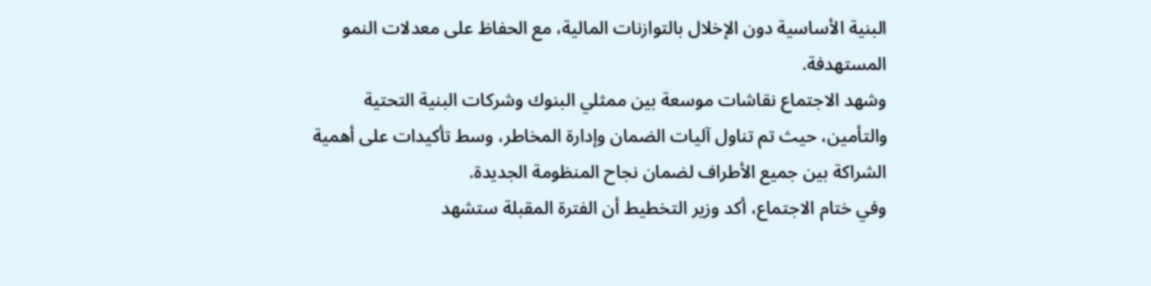البنية الأساسية دون الإخلال بالتوازنات المالية، مع الحفاظ على معدلات النمو المستهدفة.
وشهد الاجتماع نقاشات موسعة بين ممثلي البنوك وشركات البنية التحتية والتأمين، حيث تم تناول آليات الضمان وإدارة المخاطر، وسط تأكيدات على أهمية الشراكة بين جميع الأطراف لضمان نجاح المنظومة الجديدة.
وفي ختام الاجتماع، أكد وزير التخطيط أن الفترة المقبلة ستشهد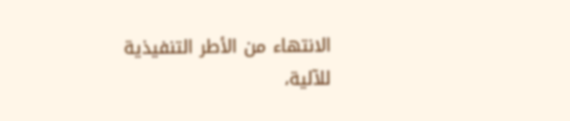الانتهاء من الأطر التنفيذية للآلية،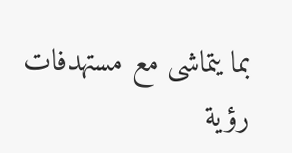بما يتماشى مع مستهدفات رؤية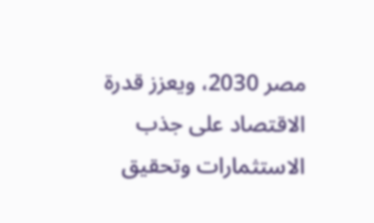مصر 2030، ويعزز قدرة الاقتصاد على جذب الاستثمارات وتحقيق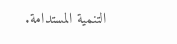التنمية المستدامة.